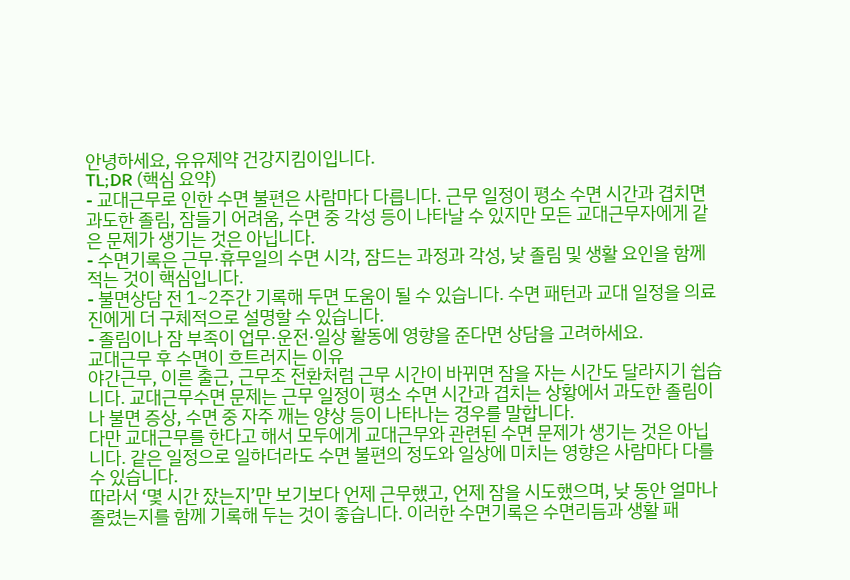안녕하세요, 유유제약 건강지킴이입니다.
TL;DR (핵심 요약)
- 교대근무로 인한 수면 불편은 사람마다 다릅니다. 근무 일정이 평소 수면 시간과 겹치면 과도한 졸림, 잠들기 어려움, 수면 중 각성 등이 나타날 수 있지만 모든 교대근무자에게 같은 문제가 생기는 것은 아닙니다.
- 수면기록은 근무·휴무일의 수면 시각, 잠드는 과정과 각성, 낮 졸림 및 생활 요인을 함께 적는 것이 핵심입니다.
- 불면상담 전 1~2주간 기록해 두면 도움이 될 수 있습니다. 수면 패턴과 교대 일정을 의료진에게 더 구체적으로 설명할 수 있습니다.
- 졸림이나 잠 부족이 업무·운전·일상 활동에 영향을 준다면 상담을 고려하세요.
교대근무 후 수면이 흐트러지는 이유
야간근무, 이른 출근, 근무조 전환처럼 근무 시간이 바뀌면 잠을 자는 시간도 달라지기 쉽습니다. 교대근무수면 문제는 근무 일정이 평소 수면 시간과 겹치는 상황에서 과도한 졸림이나 불면 증상, 수면 중 자주 깨는 양상 등이 나타나는 경우를 말합니다.
다만 교대근무를 한다고 해서 모두에게 교대근무와 관련된 수면 문제가 생기는 것은 아닙니다. 같은 일정으로 일하더라도 수면 불편의 정도와 일상에 미치는 영향은 사람마다 다를 수 있습니다.
따라서 ‘몇 시간 잤는지’만 보기보다 언제 근무했고, 언제 잠을 시도했으며, 낮 동안 얼마나 졸렸는지를 함께 기록해 두는 것이 좋습니다. 이러한 수면기록은 수면리듬과 생활 패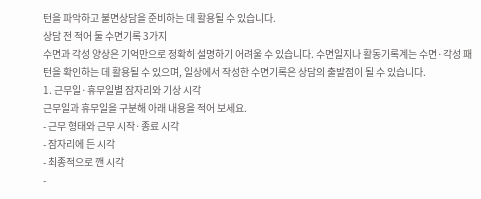턴을 파악하고 불면상담을 준비하는 데 활용될 수 있습니다.
상담 전 적어 둘 수면기록 3가지
수면과 각성 양상은 기억만으로 정확히 설명하기 어려울 수 있습니다. 수면일지나 활동기록계는 수면·각성 패턴을 확인하는 데 활용될 수 있으며, 일상에서 작성한 수면기록은 상담의 출발점이 될 수 있습니다.
1. 근무일·휴무일별 잠자리와 기상 시각
근무일과 휴무일을 구분해 아래 내용을 적어 보세요.
- 근무 형태와 근무 시작·종료 시각
- 잠자리에 든 시각
- 최종적으로 깬 시각
-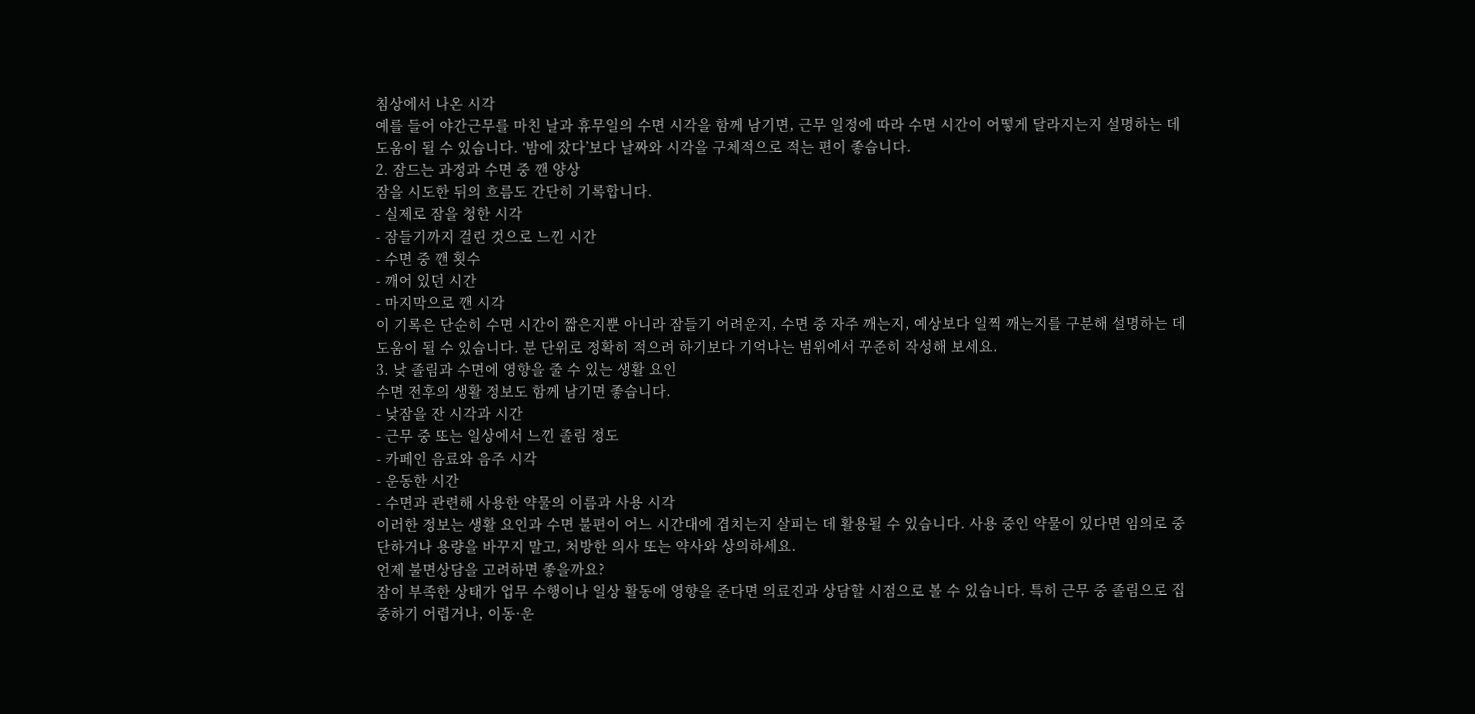침상에서 나온 시각
예를 들어 야간근무를 마친 날과 휴무일의 수면 시각을 함께 남기면, 근무 일정에 따라 수면 시간이 어떻게 달라지는지 설명하는 데 도움이 될 수 있습니다. ‘밤에 잤다’보다 날짜와 시각을 구체적으로 적는 편이 좋습니다.
2. 잠드는 과정과 수면 중 깬 양상
잠을 시도한 뒤의 흐름도 간단히 기록합니다.
- 실제로 잠을 청한 시각
- 잠들기까지 걸린 것으로 느낀 시간
- 수면 중 깬 횟수
- 깨어 있던 시간
- 마지막으로 깬 시각
이 기록은 단순히 수면 시간이 짧은지뿐 아니라 잠들기 어려운지, 수면 중 자주 깨는지, 예상보다 일찍 깨는지를 구분해 설명하는 데 도움이 될 수 있습니다. 분 단위로 정확히 적으려 하기보다 기억나는 범위에서 꾸준히 작성해 보세요.
3. 낮 졸림과 수면에 영향을 줄 수 있는 생활 요인
수면 전후의 생활 정보도 함께 남기면 좋습니다.
- 낮잠을 잔 시각과 시간
- 근무 중 또는 일상에서 느낀 졸림 정도
- 카페인 음료와 음주 시각
- 운동한 시간
- 수면과 관련해 사용한 약물의 이름과 사용 시각
이러한 정보는 생활 요인과 수면 불편이 어느 시간대에 겹치는지 살피는 데 활용될 수 있습니다. 사용 중인 약물이 있다면 임의로 중단하거나 용량을 바꾸지 말고, 처방한 의사 또는 약사와 상의하세요.
언제 불면상담을 고려하면 좋을까요?
잠이 부족한 상태가 업무 수행이나 일상 활동에 영향을 준다면 의료진과 상담할 시점으로 볼 수 있습니다. 특히 근무 중 졸림으로 집중하기 어렵거나, 이동·운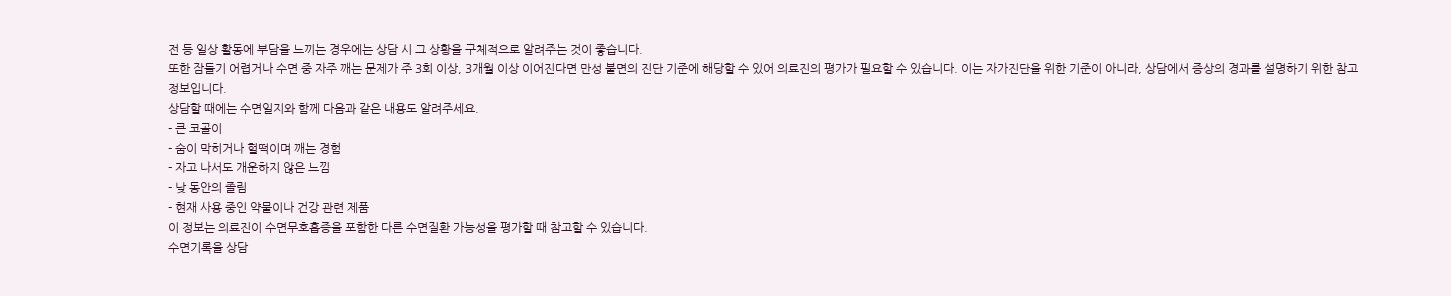전 등 일상 활동에 부담을 느끼는 경우에는 상담 시 그 상황을 구체적으로 알려주는 것이 좋습니다.
또한 잠들기 어렵거나 수면 중 자주 깨는 문제가 주 3회 이상, 3개월 이상 이어진다면 만성 불면의 진단 기준에 해당할 수 있어 의료진의 평가가 필요할 수 있습니다. 이는 자가진단을 위한 기준이 아니라, 상담에서 증상의 경과를 설명하기 위한 참고 정보입니다.
상담할 때에는 수면일지와 함께 다음과 같은 내용도 알려주세요.
- 큰 코골이
- 숨이 막히거나 헐떡이며 깨는 경험
- 자고 나서도 개운하지 않은 느낌
- 낮 동안의 졸림
- 현재 사용 중인 약물이나 건강 관련 제품
이 정보는 의료진이 수면무호흡증을 포함한 다른 수면질환 가능성을 평가할 때 참고할 수 있습니다.
수면기록을 상담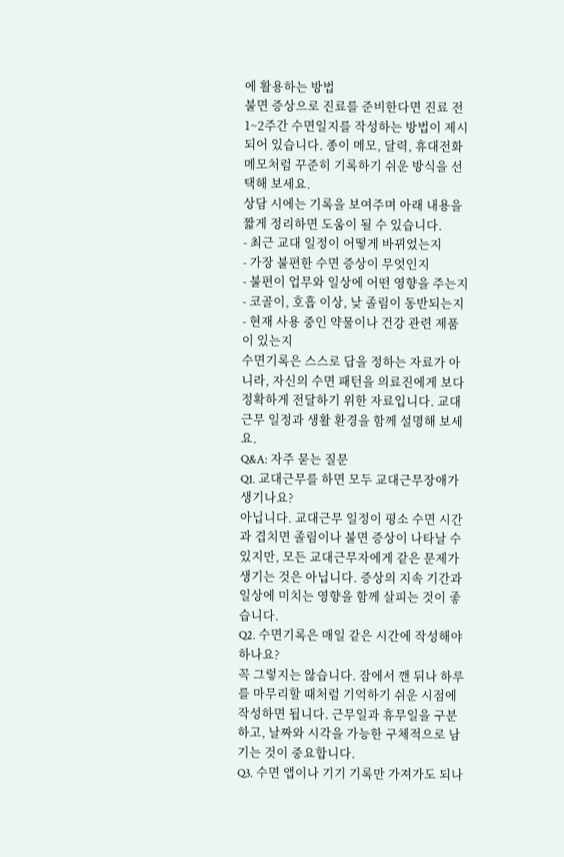에 활용하는 방법
불면 증상으로 진료를 준비한다면 진료 전 1~2주간 수면일지를 작성하는 방법이 제시되어 있습니다. 종이 메모, 달력, 휴대전화 메모처럼 꾸준히 기록하기 쉬운 방식을 선택해 보세요.
상담 시에는 기록을 보여주며 아래 내용을 짧게 정리하면 도움이 될 수 있습니다.
- 최근 교대 일정이 어떻게 바뀌었는지
- 가장 불편한 수면 증상이 무엇인지
- 불편이 업무와 일상에 어떤 영향을 주는지
- 코골이, 호흡 이상, 낮 졸림이 동반되는지
- 현재 사용 중인 약물이나 건강 관련 제품이 있는지
수면기록은 스스로 답을 정하는 자료가 아니라, 자신의 수면 패턴을 의료진에게 보다 정확하게 전달하기 위한 자료입니다. 교대근무 일정과 생활 환경을 함께 설명해 보세요.
Q&A: 자주 묻는 질문
Q1. 교대근무를 하면 모두 교대근무장애가 생기나요?
아닙니다. 교대근무 일정이 평소 수면 시간과 겹치면 졸림이나 불면 증상이 나타날 수 있지만, 모든 교대근무자에게 같은 문제가 생기는 것은 아닙니다. 증상의 지속 기간과 일상에 미치는 영향을 함께 살피는 것이 좋습니다.
Q2. 수면기록은 매일 같은 시간에 작성해야 하나요?
꼭 그렇지는 않습니다. 잠에서 깬 뒤나 하루를 마무리할 때처럼 기억하기 쉬운 시점에 작성하면 됩니다. 근무일과 휴무일을 구분하고, 날짜와 시각을 가능한 구체적으로 남기는 것이 중요합니다.
Q3. 수면 앱이나 기기 기록만 가져가도 되나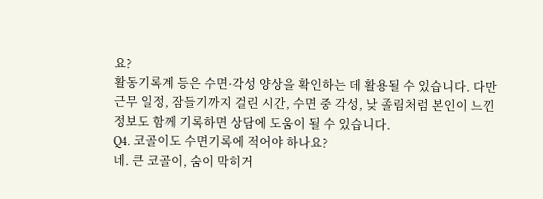요?
활동기록계 등은 수면·각성 양상을 확인하는 데 활용될 수 있습니다. 다만 근무 일정, 잠들기까지 걸린 시간, 수면 중 각성, 낮 졸림처럼 본인이 느낀 정보도 함께 기록하면 상담에 도움이 될 수 있습니다.
Q4. 코골이도 수면기록에 적어야 하나요?
네. 큰 코골이, 숨이 막히거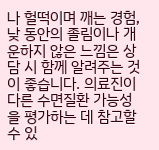나 헐떡이며 깨는 경험, 낮 동안의 졸림이나 개운하지 않은 느낌은 상담 시 함께 알려주는 것이 좋습니다. 의료진이 다른 수면질환 가능성을 평가하는 데 참고할 수 있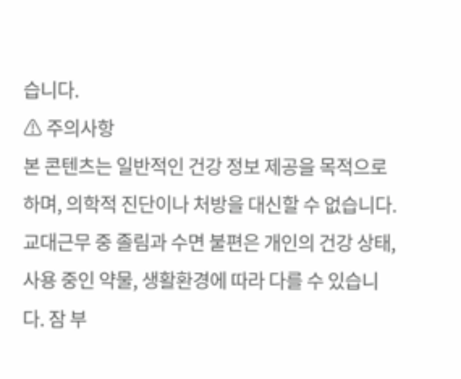습니다.
⚠ 주의사항
본 콘텐츠는 일반적인 건강 정보 제공을 목적으로 하며, 의학적 진단이나 처방을 대신할 수 없습니다. 교대근무 중 졸림과 수면 불편은 개인의 건강 상태, 사용 중인 약물, 생활환경에 따라 다를 수 있습니다. 잠 부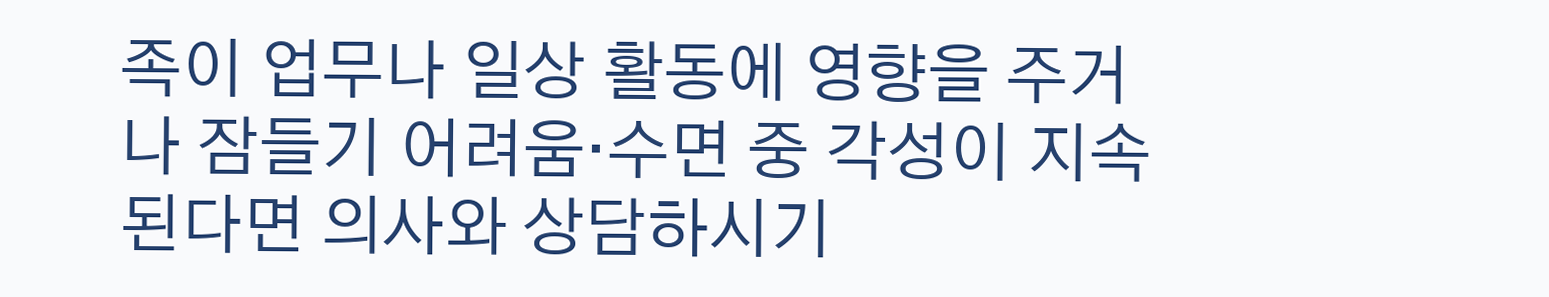족이 업무나 일상 활동에 영향을 주거나 잠들기 어려움·수면 중 각성이 지속된다면 의사와 상담하시기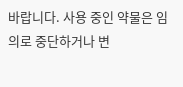바랍니다. 사용 중인 약물은 임의로 중단하거나 변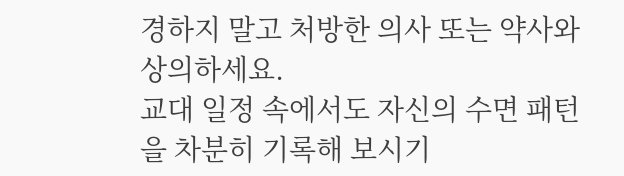경하지 말고 처방한 의사 또는 약사와 상의하세요.
교대 일정 속에서도 자신의 수면 패턴을 차분히 기록해 보시기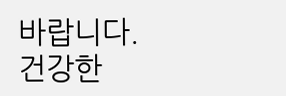바랍니다. 건강한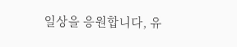일상을 응원합니다, 유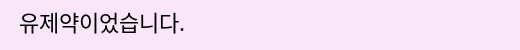유제약이었습니다.